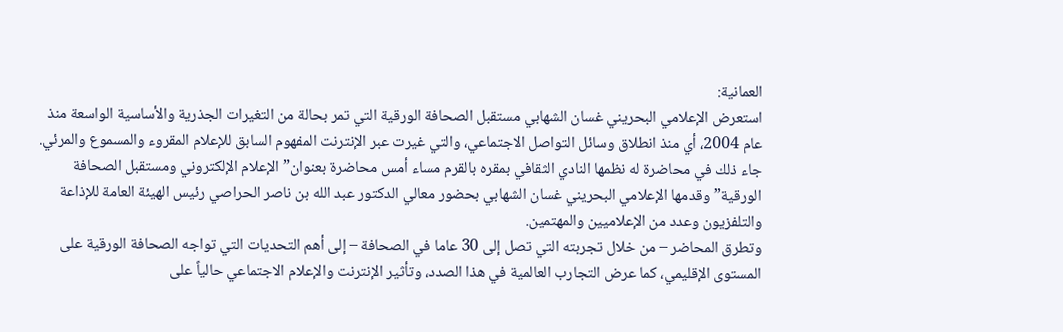العمانية:
استعرض الإعلامي البحريني غسان الشهابي مستقبل الصحافة الورقية التي تمر بحالة من التغيرات الجذرية والأساسية الواسعة منذ عام 2004، أي منذ انطلاق وسائل التواصل الاجتماعي، والتي غيرت عبر الإنترنت المفهوم السابق للإعلام المقروء والمسموع والمرئي.
جاء ذلك في محاضرة له نظمها النادي الثقافي بمقره بالقرم مساء أمس محاضرة بعنوان” الإعلام الإلكتروني ومستقبل الصحافة الورقية” وقدمها الإعلامي البحريني غسان الشهابي بحضور معالي الدكتور عبد الله بن ناصر الحراصي رئيس الهيئة العامة للإذاعة والتلفزيون وعدد من الإعلاميين والمهتمين.
وتطرق المحاضر – من خلال تجربته التي تصل إلى 30 عاما في الصحافة – إلى أهم التحديات التي تواجه الصحافة الورقية على المستوى الإقليمي، كما عرض التجارب العالمية في هذا الصدد، وتأثير الإنترنت والإعلام الاجتماعي حالياً على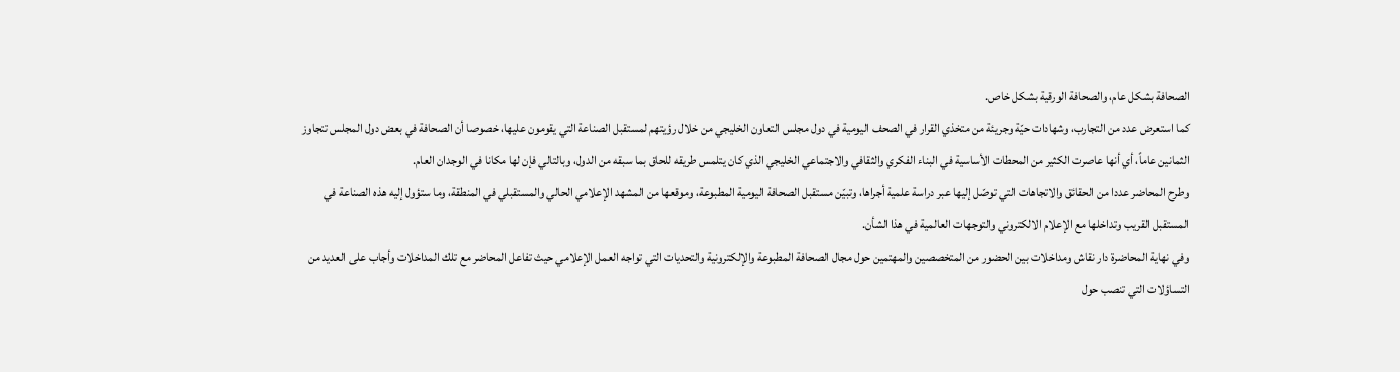الصحافة بشكل عام، والصحافة الورقية بشكل خاص.
كما استعرض عدد من التجارب، وشهادات حيّة وجريئة من متخذي القرار في الصحف اليومية في دول مجلس التعاون الخليجي من خلال رؤيتهم لمستقبل الصناعة التي يقومون عليها، خصوصا أن الصحافة في بعض دول المجلس تتجاوز الثمانين عاماً، أي أنها عاصرت الكثير من المحطات الأساسية في البناء الفكري والثقافي والاجتماعي الخليجي الذي كان يتلمس طريقه للحاق بما سبقه من الدول، وبالتالي فإن لها مكانا في الوجدان العام.
وطرح المحاضر عددا من الحقائق والاتجاهات التي توصّل إليها عبر دراسة علمية أجراها، وتبيّن مستقبل الصحافة اليومية المطبوعة، وموقعها من المشهد الإعلامي الحالي والمستقبلي في المنطقة، وما ستؤول إليه هذه الصناعة في المستقبل القريب وتداخلها مع الإعلام الالكتروني والتوجهات العالمية في هذا الشأن.
وفي نهاية المحاضرة دار نقاش ومداخلات بين الحضور من المتخصصين والمهتمين حول مجال الصحافة المطبوعة والإلكترونية والتحديات التي تواجه العمل الإعلامي حيث تفاعل المحاضر مع تلك المداخلات وأجاب على العديد من التساؤلات التي تنصب حول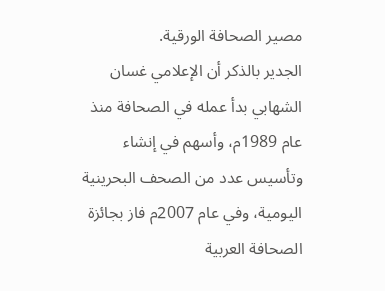مصير الصحافة الورقية.
الجدير بالذكر أن الإعلامي غسان الشهابي بدأ عمله في الصحافة منذ عام 1989م، وأسهم في إنشاء وتأسيس عدد من الصحف البحرينية اليومية، وفي عام 2007م فاز بجائزة الصحافة العربية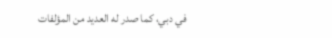في دبي، كما صدر له العديد من المؤلفات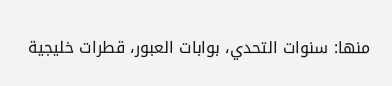منها: سنوات التحدي، بوابات العبور، قطرات خليجية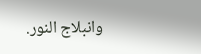وانبلاج النور.